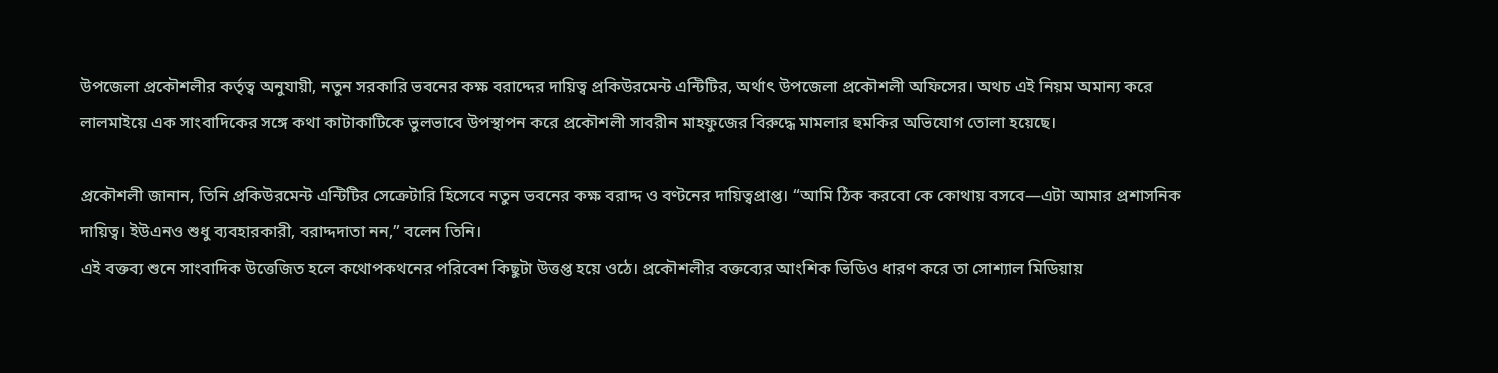উপজেলা প্রকৌশলীর কর্তৃত্ব অনুযায়ী, নতুন সরকারি ভবনের কক্ষ বরাদ্দের দায়িত্ব প্রকিউরমেন্ট এন্টিটির, অর্থাৎ উপজেলা প্রকৌশলী অফিসের। অথচ এই নিয়ম অমান্য করে লালমাইয়ে এক সাংবাদিকের সঙ্গে কথা কাটাকাটিকে ভুলভাবে উপস্থাপন করে প্রকৌশলী সাবরীন মাহফুজের বিরুদ্ধে মামলার হুমকির অভিযোগ তোলা হয়েছে।

প্রকৌশলী জানান, তিনি প্রকিউরমেন্ট এন্টিটির সেক্রেটারি হিসেবে নতুন ভবনের কক্ষ বরাদ্দ ও বণ্টনের দায়িত্বপ্রাপ্ত। “আমি ঠিক করবো কে কোথায় বসবে—এটা আমার প্রশাসনিক দায়িত্ব। ইউএনও শুধু ব্যবহারকারী, বরাদ্দদাতা নন,” বলেন তিনি।
এই বক্তব্য শুনে সাংবাদিক উত্তেজিত হলে কথোপকথনের পরিবেশ কিছুটা উত্তপ্ত হয়ে ওঠে। প্রকৌশলীর বক্তব্যের আংশিক ভিডিও ধারণ করে তা সোশ্যাল মিডিয়ায়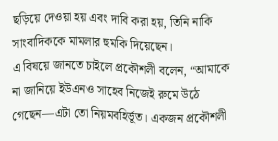ছড়িয়ে দেওয়া হয় এবং দাবি করা হয়, তিনি নাকি সাংবাদিককে মামলার হুমকি দিয়েছেন।
এ বিষয়ে জানতে চাইলে প্রকৌশলী বলেন, “আমাকে না জানিয়ে ইউএনও সাহেব নিজেই রুমে উঠে গেছেন—এটা তো নিয়মবহির্ভূত। একজন প্রকৌশলী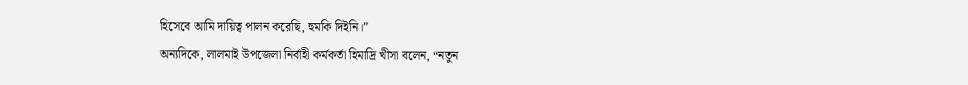হিসেবে আমি দায়িত্ব পালন করেছি, হুমকি দিইনি।”
অন্যদিকে, লালমাই উপজেলা নির্বাহী কর্মকর্তা হিমাদ্রি খীসা বলেন, “নতুন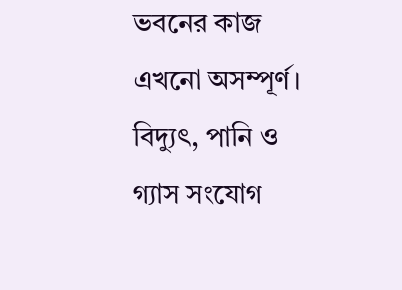ভবনের কাজ এখনো অসম্পূর্ণ। বিদ্যুৎ, পানি ও গ্যাস সংযোগ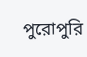পুরোপুরি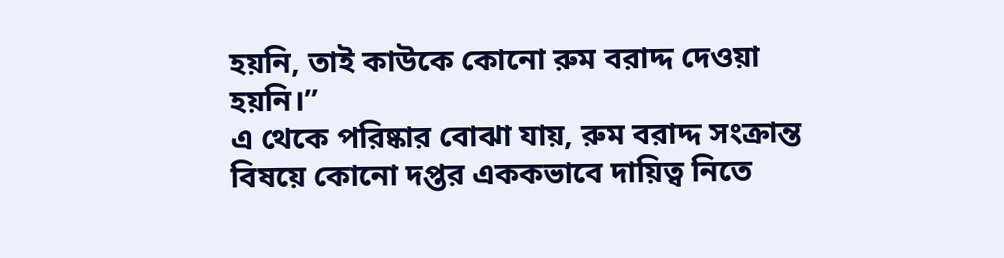হয়নি, তাই কাউকে কোনো রুম বরাদ্দ দেওয়া হয়নি।”
এ থেকে পরিষ্কার বোঝা যায়, রুম বরাদ্দ সংক্রান্ত বিষয়ে কোনো দপ্তর এককভাবে দায়িত্ব নিতে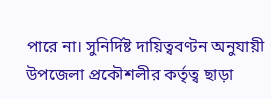পারে না। সুনির্দিষ্ট দায়িত্ববণ্টন অনুযায়ী উপজেলা প্রকৌশলীর কর্তৃত্ব ছাড়া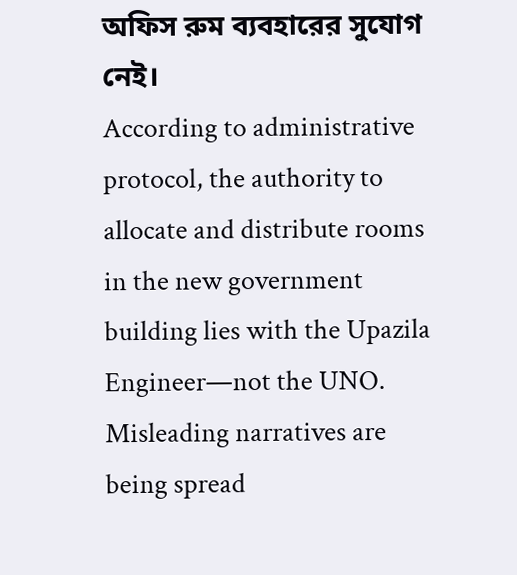অফিস রুম ব্যবহারের সুযোগ নেই।
According to administrative protocol, the authority to allocate and distribute rooms in the new government building lies with the Upazila Engineer—not the UNO. Misleading narratives are being spread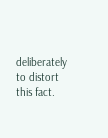deliberately to distort this fact.